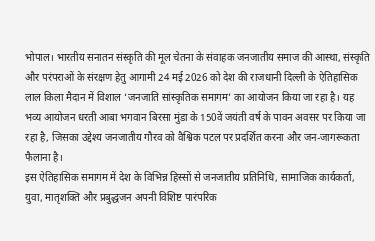भोपाल। भारतीय सनातन संस्कृति की मूल चेतना के संवाहक जनजातीय समाज की आस्था, संस्कृति और परंपराओं के संरक्षण हेतु आगामी 24 मई 2026 को देश की राजधानी दिल्ली के ऐतिहासिक लाल किला मैदान में विशाल ‘जनजाति सांस्कृतिक समागम’ का आयोजन किया जा रहा है। यह भव्य आयोजन धरती आबा भगवान बिरसा मुंडा के 150वें जयंती वर्ष के पावन अवसर पर किया जा रहा है, जिसका उद्देश्य जनजातीय गौरव को वैश्विक पटल पर प्रदर्शित करना और जन-जागरूकता फैलाना है।
इस ऐतिहासिक समागम में देश के विभिन्न हिस्सों से जनजातीय प्रतिनिधि, सामाजिक कार्यकर्ता, युवा, मातृशक्ति और प्रबुद्धजन अपनी विशिष्ट पारंपरिक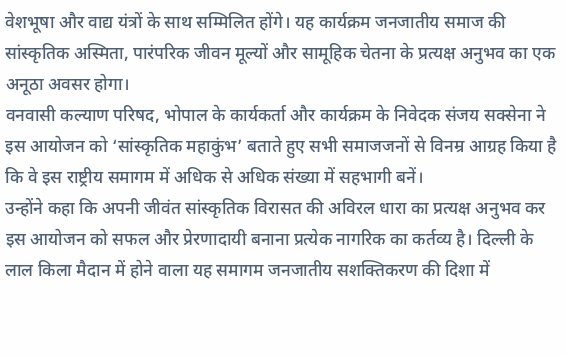वेशभूषा और वाद्य यंत्रों के साथ सम्मिलित होंगे। यह कार्यक्रम जनजातीय समाज की सांस्कृतिक अस्मिता, पारंपरिक जीवन मूल्यों और सामूहिक चेतना के प्रत्यक्ष अनुभव का एक अनूठा अवसर होगा।
वनवासी कल्याण परिषद, भोपाल के कार्यकर्ता और कार्यक्रम के निवेदक संजय सक्सेना ने इस आयोजन को ‘सांस्कृतिक महाकुंभ’ बताते हुए सभी समाजजनों से विनम्र आग्रह किया है कि वे इस राष्ट्रीय समागम में अधिक से अधिक संख्या में सहभागी बनें।
उन्होंने कहा कि अपनी जीवंत सांस्कृतिक विरासत की अविरल धारा का प्रत्यक्ष अनुभव कर इस आयोजन को सफल और प्रेरणादायी बनाना प्रत्येक नागरिक का कर्तव्य है। दिल्ली के लाल किला मैदान में होने वाला यह समागम जनजातीय सशक्तिकरण की दिशा में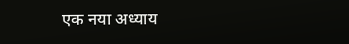एक नया अध्याय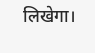लिखेगा।